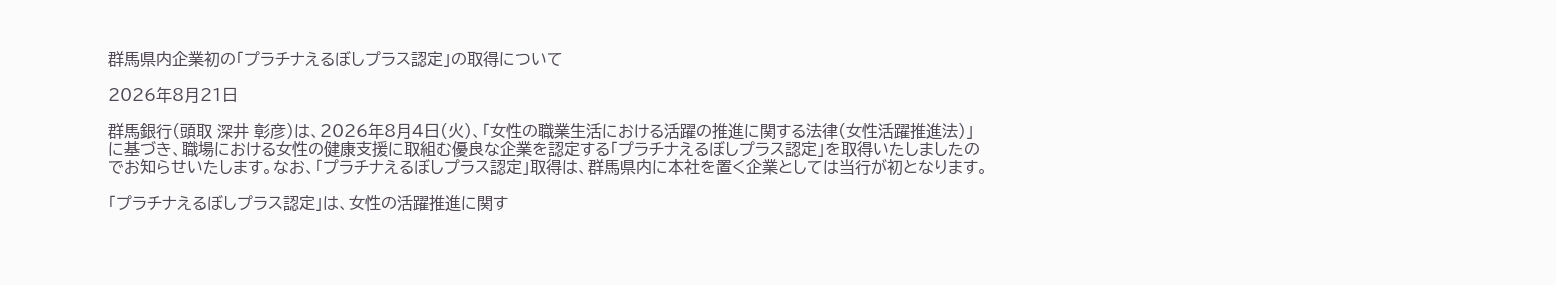群馬県内企業初の「プラチナえるぼしプラス認定」の取得について

2026年8月21日

群馬銀行(頭取 深井 彰彦)は、2026年8月4日(火)、「女性の職業生活における活躍の推進に関する法律(女性活躍推進法)」に基づき、職場における女性の健康支援に取組む優良な企業を認定する「プラチナえるぼしプラス認定」を取得いたしましたのでお知らせいたします。なお、「プラチナえるぼしプラス認定」取得は、群馬県内に本社を置く企業としては当行が初となります。

「プラチナえるぼしプラス認定」は、女性の活躍推進に関す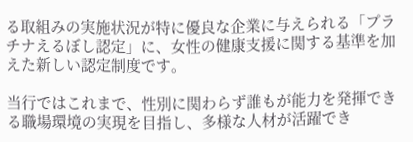る取組みの実施状況が特に優良な企業に与えられる「プラチナえるぼし認定」に、女性の健康支援に関する基準を加えた新しい認定制度です。

当行ではこれまで、性別に関わらず誰もが能力を発揮できる職場環境の実現を目指し、多様な人材が活躍でき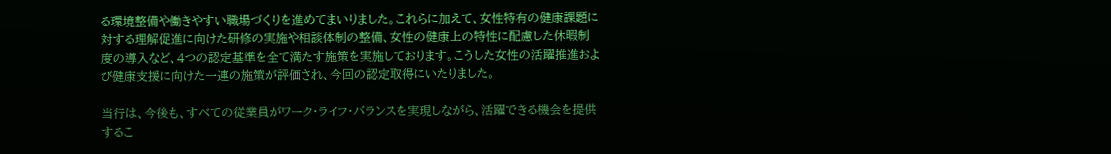る環境整備や働きやすい職場づくりを進めてまいりました。これらに加えて、女性特有の健康課題に対する理解促進に向けた研修の実施や相談体制の整備、女性の健康上の特性に配慮した休暇制度の導入など、4つの認定基準を全て満たす施策を実施しております。こうした女性の活躍推進および健康支援に向けた一連の施策が評価され、今回の認定取得にいたりました。

当行は、今後も、すべての従業員がワーク・ライフ・バランスを実現しながら、活躍できる機会を提供するこ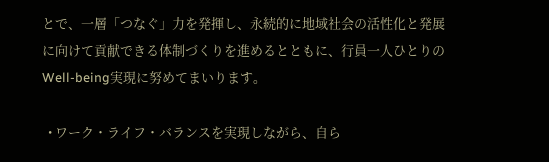とで、一層「つなぐ」力を発揮し、永続的に地域社会の活性化と発展に向けて貢献できる体制づくりを進めるとともに、行員一人ひとりのWell-being実現に努めてまいります。

  • ワーク・ライフ・バランスを実現しながら、自ら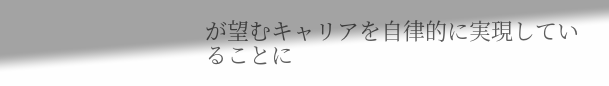が望むキャリアを自律的に実現していることに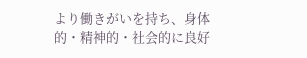より働きがいを持ち、身体的・精神的・社会的に良好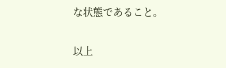な状態であること。

以上